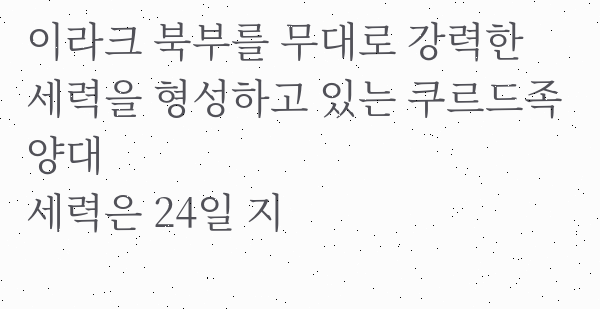이라크 북부를 무대로 강력한 세력을 형성하고 있는 쿠르드족 양대
세력은 24일 지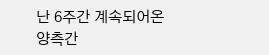난 6주간 계속되어온 양측간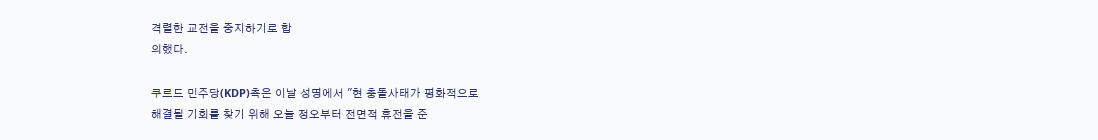격렬한 교전을 중지하기로 합
의했다.

쿠르드 민주당(KDP)측은 이날 성명에서 "현 충돌사태가 평화적으로
해결될 기회를 찾기 위해 오늘 정오부터 전면적 휴전을 준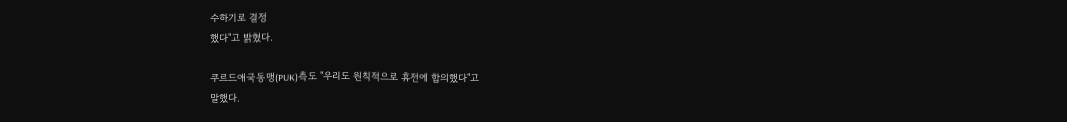수하기로 결정
했다"고 밝혔다.

쿠르드애국동맹(PUK)측도 "우리도 원칙적으로 휴전에 합의했다"고
말했다.